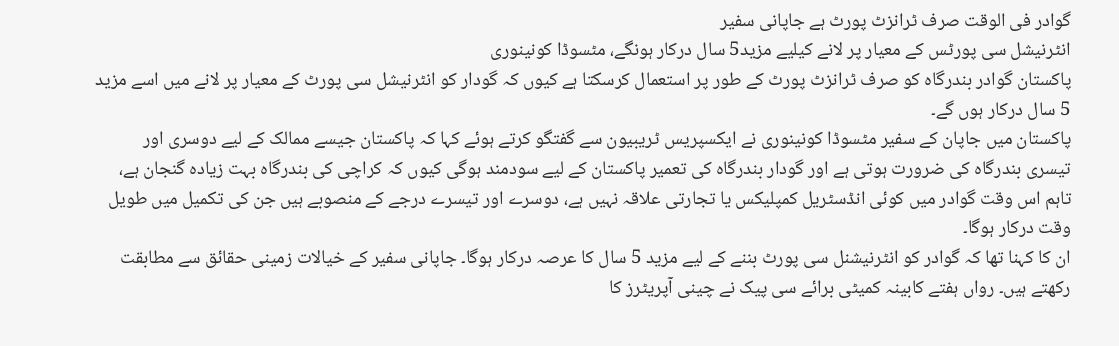گوادر فی الوقت صرف ٹرانزٹ پورٹ ہے جاپانی سفیر
انٹرنیشل سی پورٹس کے معیار پر لانے کیلیے مزید5 سال درکار ہونگے، مٹسوڈا کونینوری
پاکستان گوادر بندرگاہ کو صرف ٹرانزٹ پورٹ کے طور پر استعمال کرسکتا ہے کیوں کہ گودار کو انٹرنیشل سی پورٹ کے معیار پر لانے میں اسے مزید 5 سال درکار ہوں گے۔
پاکستان میں جاپان کے سفیر مٹسوڈا کونینوری نے ایکسپریس ٹریبیون سے گفتگو کرتے ہوئے کہا کہ پاکستان جیسے ممالک کے لیے دوسری اور تیسری بندرگاہ کی ضرورت ہوتی ہے اور گودار بندرگاہ کی تعمیر پاکستان کے لیے سودمند ہوگی کیوں کہ کراچی کی بندرگاہ بہت زیادہ گنجان ہے، تاہم اس وقت گوادر میں کوئی انڈسٹریل کمپلیکس یا تجارتی علاقہ نہیں ہے، دوسرے اور تیسرے درجے کے منصوبے ہیں جن کی تکمیل میں طویل وقت درکار ہوگا۔
ان کا کہنا تھا کہ گوادر کو انٹرنیشنل سی پورٹ بننے کے لیے مزید 5 سال کا عرصہ درکار ہوگا۔ جاپانی سفیر کے خیالات زمینی حقائق سے مطابقت رکھتے ہیں۔ رواں ہفتے کابینہ کمیٹی برائے سی پیک نے چینی آپریٹرز کا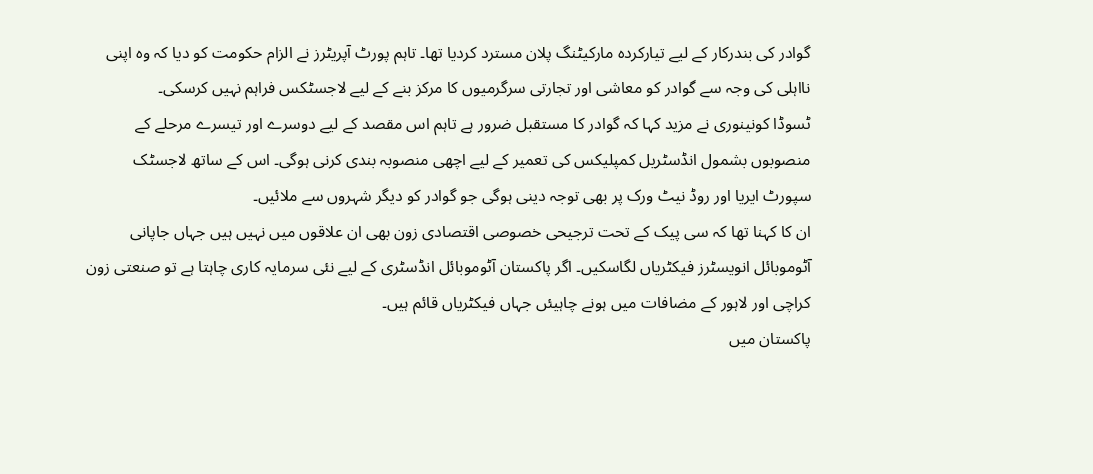گوادر کی بندرکار کے لیے تیارکردہ مارکیٹنگ پلان مسترد کردیا تھا۔ تاہم پورٹ آپریٹرز نے الزام حکومت کو دیا کہ وہ اپنی نااہلی کی وجہ سے گوادر کو معاشی اور تجارتی سرگرمیوں کا مرکز بنے کے لیے لاجسٹکس فراہم نہیں کرسکی۔
ٹسوڈا کونینوری نے مزید کہا کہ گوادر کا مستقبل ضرور ہے تاہم اس مقصد کے لیے دوسرے اور تیسرے مرحلے کے منصوبوں بشمول انڈسٹریل کمپلیکس کی تعمیر کے لیے اچھی منصوبہ بندی کرنی ہوگی۔ اس کے ساتھ لاجسٹک سپورٹ ایریا اور روڈ نیٹ ورک پر بھی توجہ دینی ہوگی جو گوادر کو دیگر شہروں سے ملائیں۔
ان کا کہنا تھا کہ سی پیک کے تحت ترجیحی خصوصی اقتصادی زون بھی ان علاقوں میں نہیں ہیں جہاں جاپانی آٹوموبائل انویسٹرز فیکٹریاں لگاسکیں۔ اگر پاکستان آٹوموبائل انڈسٹری کے لیے نئی سرمایہ کاری چاہتا ہے تو صنعتی زون کراچی اور لاہور کے مضافات میں ہونے چاہیئں جہاں فیکٹریاں قائم ہیں۔
پاکستان میں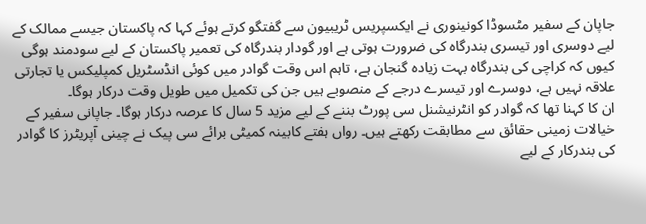جاپان کے سفیر مٹسوڈا کونینوری نے ایکسپریس ٹریبیون سے گفتگو کرتے ہوئے کہا کہ پاکستان جیسے ممالک کے لیے دوسری اور تیسری بندرگاہ کی ضرورت ہوتی ہے اور گودار بندرگاہ کی تعمیر پاکستان کے لیے سودمند ہوگی کیوں کہ کراچی کی بندرگاہ بہت زیادہ گنجان ہے، تاہم اس وقت گوادر میں کوئی انڈسٹریل کمپلیکس یا تجارتی علاقہ نہیں ہے، دوسرے اور تیسرے درجے کے منصوبے ہیں جن کی تکمیل میں طویل وقت درکار ہوگا۔
ان کا کہنا تھا کہ گوادر کو انٹرنیشنل سی پورٹ بننے کے لیے مزید 5 سال کا عرصہ درکار ہوگا۔ جاپانی سفیر کے خیالات زمینی حقائق سے مطابقت رکھتے ہیں۔ رواں ہفتے کابینہ کمیٹی برائے سی پیک نے چینی آپریٹرز کا گوادر کی بندرکار کے لیے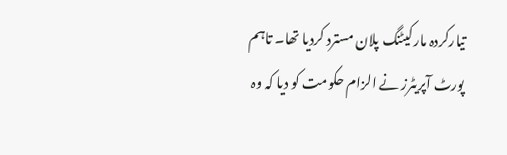تیارکردہ مارکیٹنگ پلان مسترد کردیا تھا۔ تاہم پورٹ آپریٹرز نے الزام حکومت کو دیا کہ وہ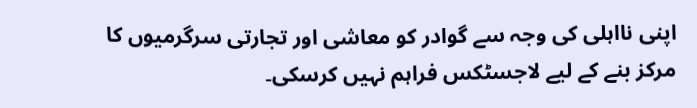اپنی نااہلی کی وجہ سے گوادر کو معاشی اور تجارتی سرگرمیوں کا مرکز بنے کے لیے لاجسٹکس فراہم نہیں کرسکی۔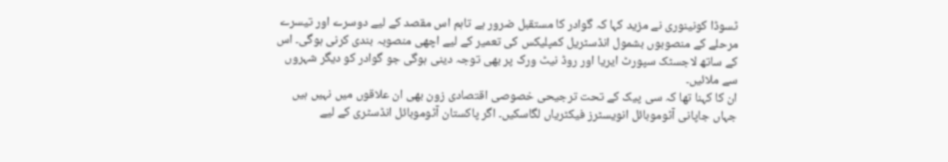ٹسوڈا کونینوری نے مزید کہا کہ گوادر کا مستقبل ضرور ہے تاہم اس مقصد کے لیے دوسرے اور تیسرے مرحلے کے منصوبوں بشمول انڈسٹریل کمپلیکس کی تعمیر کے لیے اچھی منصوبہ بندی کرنی ہوگی۔ اس کے ساتھ لاجسٹک سپورٹ ایریا اور روڈ نیٹ ورک پر بھی توجہ دینی ہوگی جو گوادر کو دیگر شہروں سے ملائیں۔
ان کا کہنا تھا کہ سی پیک کے تحت ترجیحی خصوصی اقتصادی زون بھی ان علاقوں میں نہیں ہیں جہاں جاپانی آٹوموبائل انویسٹرز فیکٹریاں لگاسکیں۔ اگر پاکستان آٹوموبائل انڈسٹری کے لیے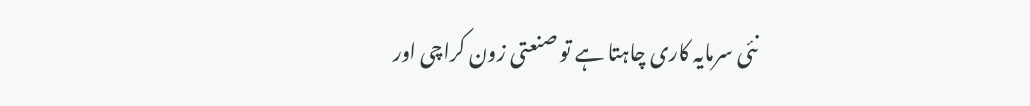نئی سرمایہ کاری چاہتا ہے تو صنعتی زون کراچی اور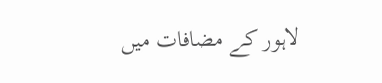لاہور کے مضافات میں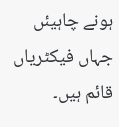ہونے چاہیئں جہاں فیکٹریاں قائم ہیں۔